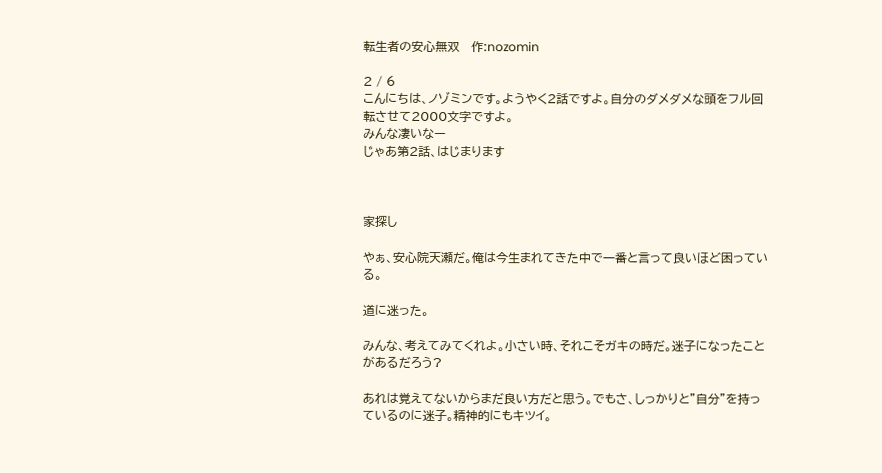転生者の安心無双   作:nozomin

2 / 6
こんにちは、ノゾミンです。ようやく2話ですよ。自分のダメダメな頭をフル回転させて2000文字ですよ。
みんな凄いなー
じゃあ第2話、はじまります



家探し

やぁ、安心院天瀬だ。俺は今生まれてきた中で一番と言って良いほど困っている。

道に迷った。

みんな、考えてみてくれよ。小さい時、それこそガキの時だ。迷子になったことがあるだろう?

あれは覚えてないからまだ良い方だと思う。でもさ、しっかりと”自分”を持っているのに迷子。精神的にもキツイ。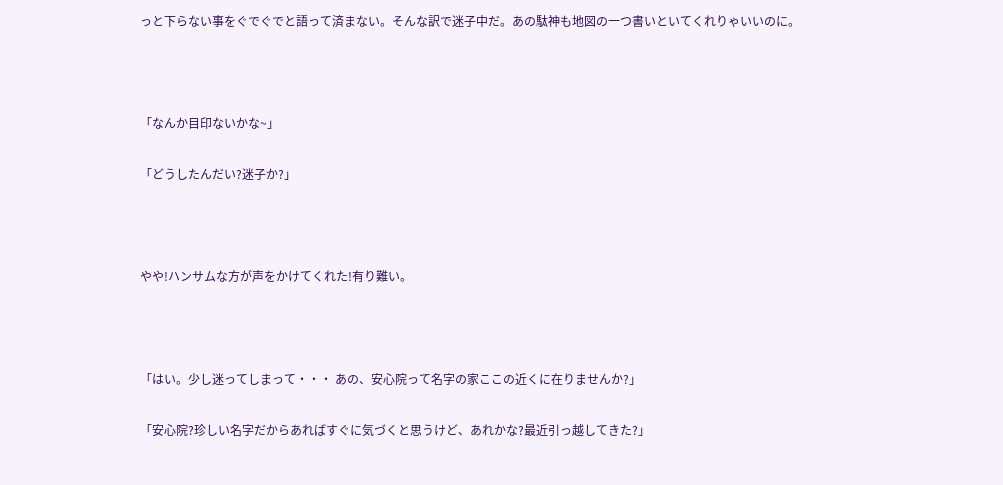っと下らない事をぐでぐでと語って済まない。そんな訳で迷子中だ。あの駄神も地図の一つ書いといてくれりゃいいのに。



「なんか目印ないかな~」

「どうしたんだい?迷子か?」



やや!ハンサムな方が声をかけてくれた!有り難い。



「はい。少し迷ってしまって・・・ あの、安心院って名字の家ここの近くに在りませんか?」

「安心院?珍しい名字だからあればすぐに気づくと思うけど、あれかな?最近引っ越してきた?」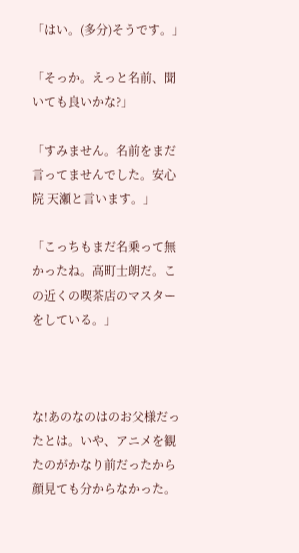「はい。(多分)そうです。」

「そっか。えっと名前、聞いても良いかな?」

「すみません。名前をまだ言ってませんでした。安心院 天瀬と言います。」

「こっちもまだ名乗って無かったね。高町士朗だ。この近くの喫茶店のマスターをしている。」



な!あのなのはのお父様だったとは。いや、アニメを観たのがかなり前だったから顔見ても分からなかった。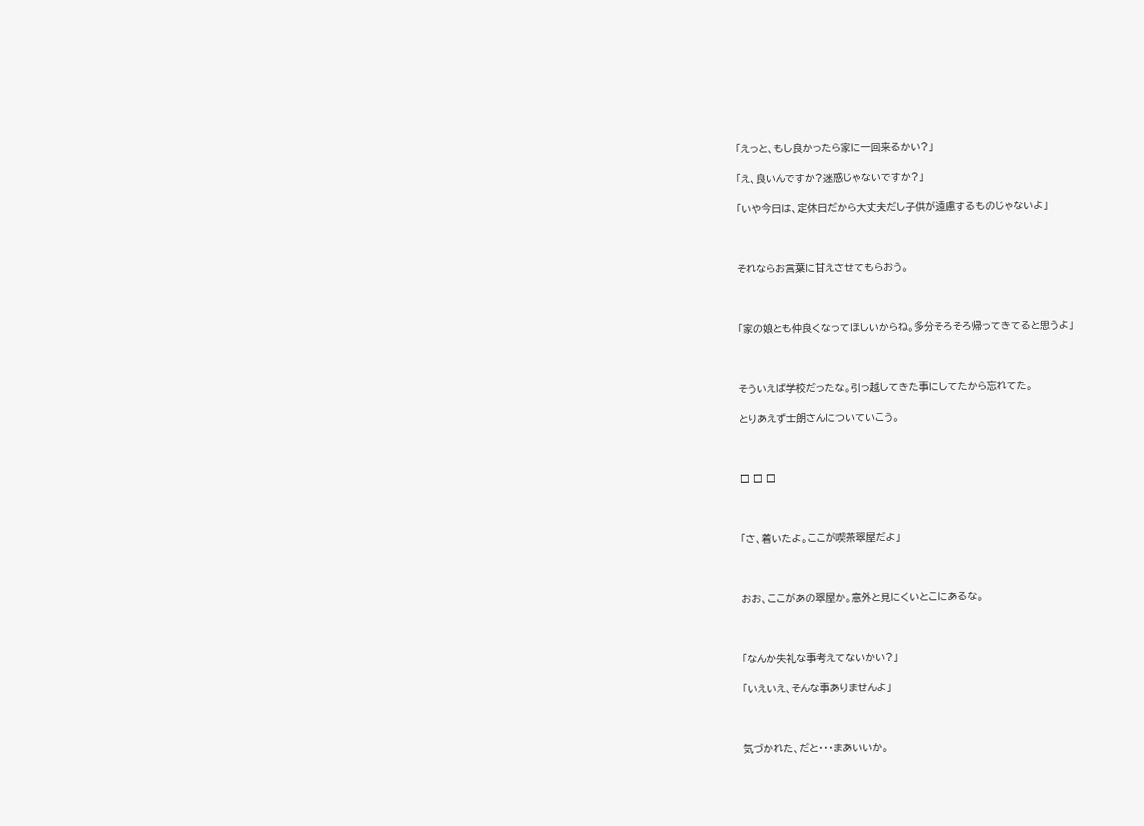「えっと、もし良かったら家に一回来るかい?」

「え、良いんですか?迷惑じゃないですか?」

「いや今日は、定休日だから大丈夫だし子供が遠慮するものじゃないよ」



それならお言葉に甘えさせてもらおう。



「家の娘とも仲良くなってほしいからね。多分そろそろ帰ってきてると思うよ」



そういえば学校だったな。引っ越してきた事にしてたから忘れてた。

とりあえず士朗さんについていこう。



□ □ □



「さ、着いたよ。ここが喫茶翠屋だよ」



おお、ここがあの翠屋か。意外と見にくいとこにあるな。



「なんか失礼な事考えてないかい?」

「いえいえ、そんな事ありませんよ」



気づかれた、だと・・・まあいいか。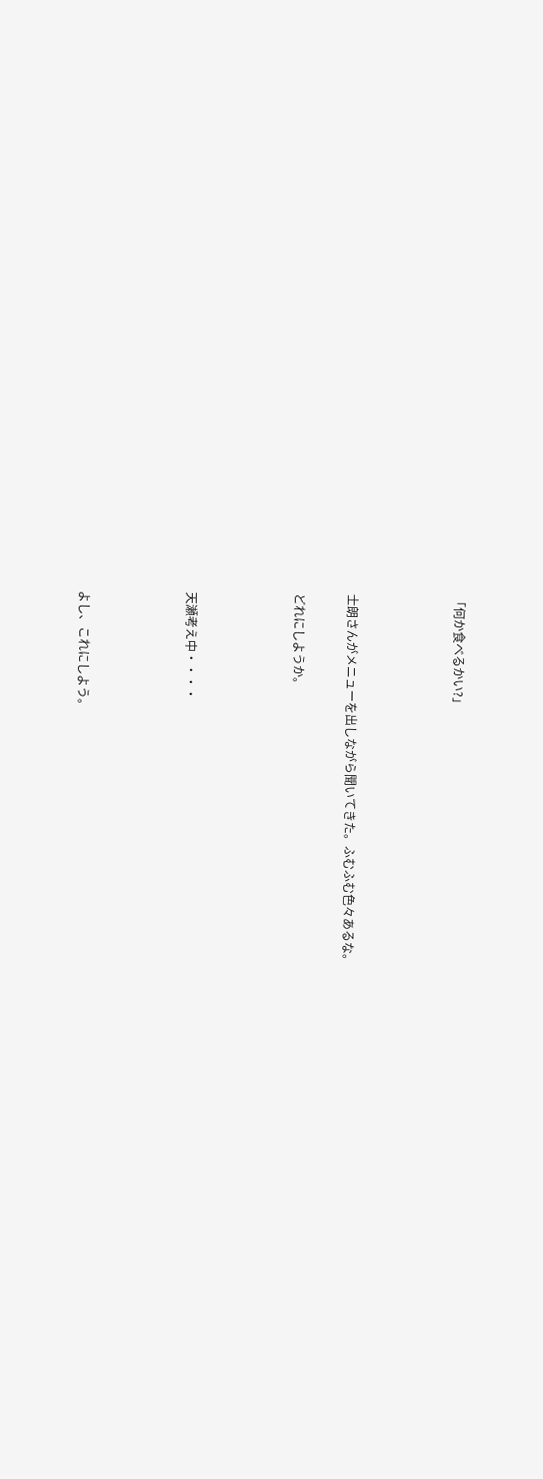「何か食べるかい?」



士朗さんがメニューを出しながら聞いてきた。ふむふむ色々あるな。

どれにしようか。



天瀬考え中・・・・



よし、これにしよう。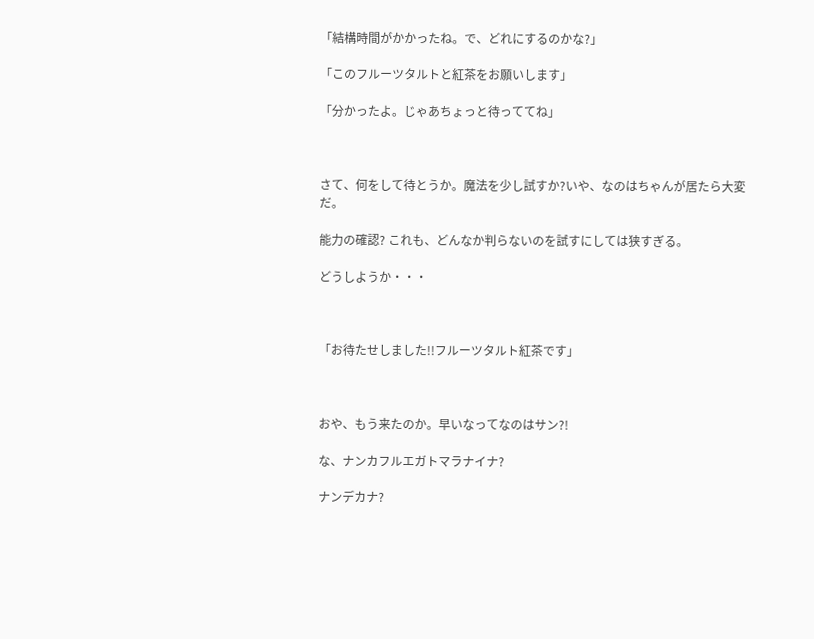「結構時間がかかったね。で、どれにするのかな?」

「このフルーツタルトと紅茶をお願いします」

「分かったよ。じゃあちょっと待っててね」



さて、何をして待とうか。魔法を少し試すか?いや、なのはちゃんが居たら大変だ。

能力の確認? これも、どんなか判らないのを試すにしては狭すぎる。

どうしようか・・・



「お待たせしました!!フルーツタルト紅茶です」



おや、もう来たのか。早いなってなのはサン?!

な、ナンカフルエガトマラナイナ?

ナンデカナ?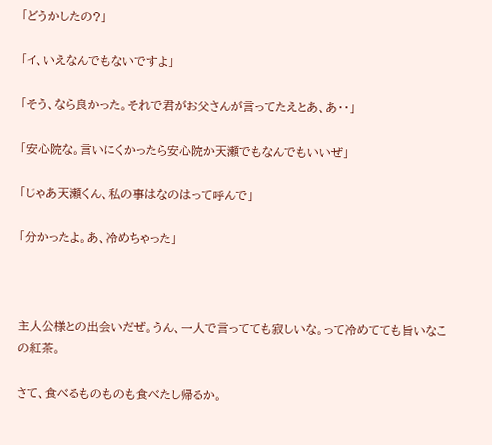「どうかしたの?」

「イ、いえなんでもないですよ」

「そう、なら良かった。それで君がお父さんが言ってたえとあ、あ・・」

「安心院な。言いにくかったら安心院か天瀬でもなんでもいいぜ」

「じゃあ天瀬くん、私の事はなのはって呼んで」

「分かったよ。あ、冷めちゃった」



主人公様との出会いだぜ。うん、一人で言ってても寂しいな。って冷めてても旨いなこの紅茶。

さて、食べるものものも食べたし帰るか。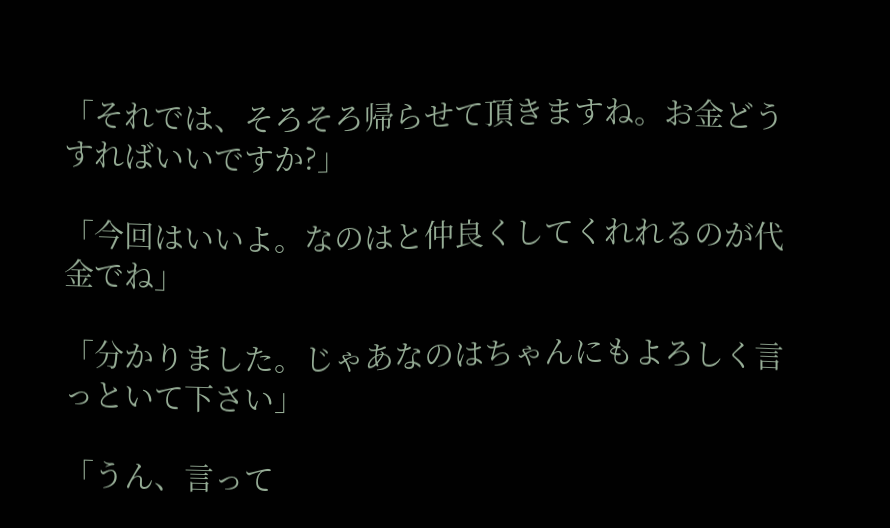「それでは、そろそろ帰らせて頂きますね。お金どうすればいいですか?」

「今回はいいよ。なのはと仲良くしてくれれるのが代金でね」

「分かりました。じゃあなのはちゃんにもよろしく言っといて下さい」

「うん、言って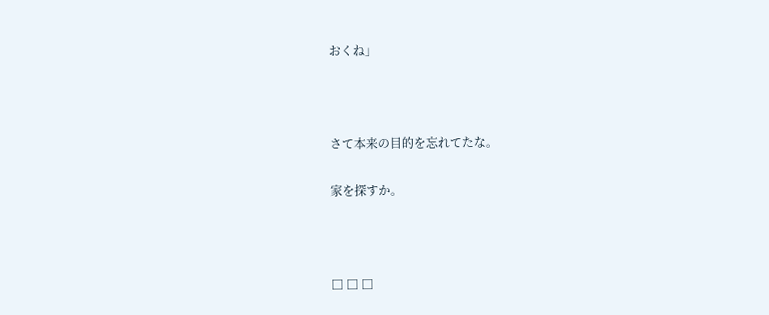おくね」



さて本来の目的を忘れてたな。

家を探すか。



□ □ □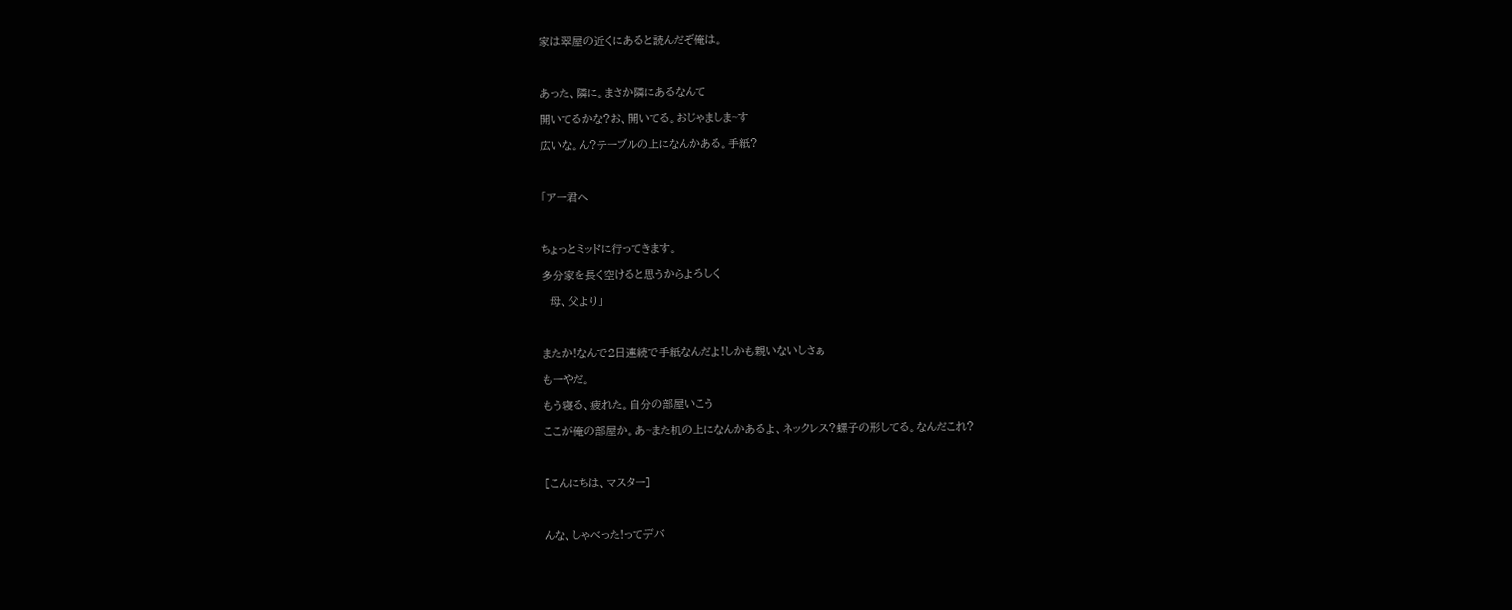家は翠屋の近くにあると読んだぞ俺は。



あった、隣に。まさか隣にあるなんて

開いてるかな?お、開いてる。おじゃましま~す

広いな。ん?テーブルの上になんかある。手紙?



「アー君へ



ちょっとミッドに行ってきます。

多分家を長く空けると思うからよろしく

  母、父より」



またか!なんで2日連続で手紙なんだよ!しかも親いないしさぁ

もーやだ。

もう寝る、疲れた。自分の部屋いこう

ここが俺の部屋か。あ~また机の上になんかあるよ、ネックレス?螺子の形してる。なんだこれ?



[こんにちは、マスター]



んな、しゃべった!ってデバ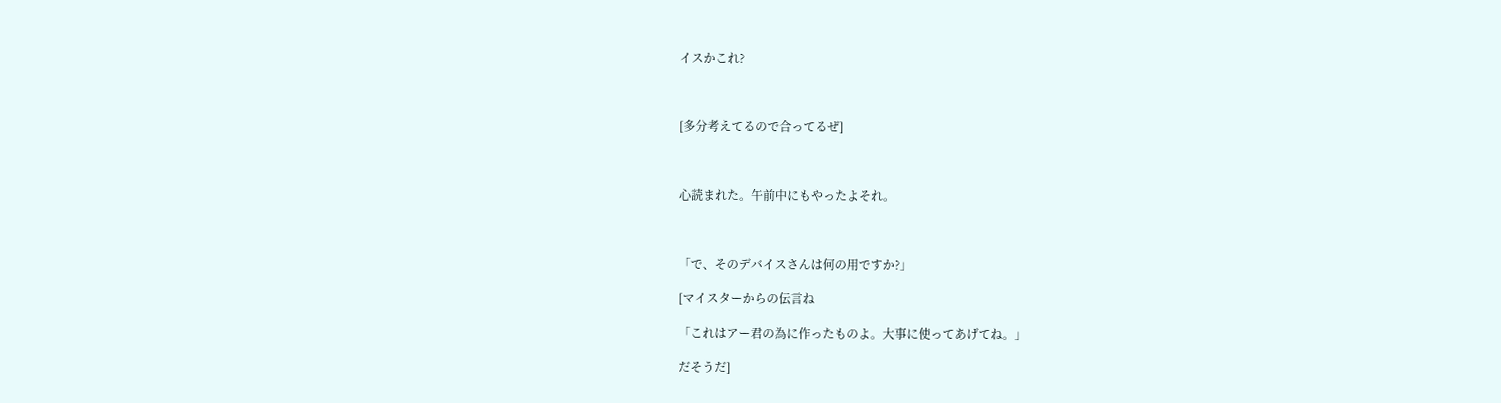イスかこれ?



[多分考えてるので合ってるぜ]



心読まれた。午前中にもやったよそれ。



「で、そのデバイスさんは何の用ですか?」

[マイスターからの伝言ね

「これはアー君の為に作ったものよ。大事に使ってあげてね。」

だそうだ]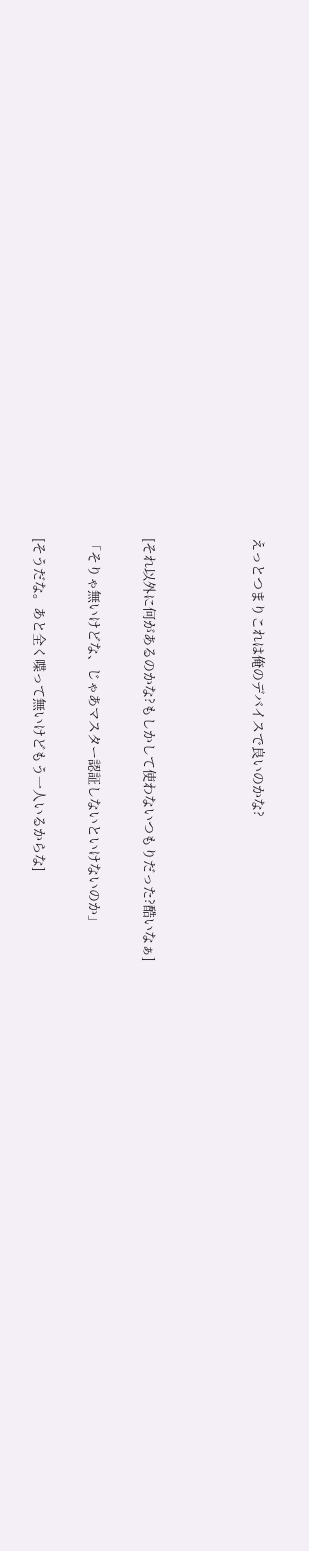えっとつまりこれは俺のデバイスで良いのかな?



[それ以外に何があるのかな?もしかして使わないつもりだった?酷いなぁ]

「そりゃ無いけどな、じゃあマスター認証しないといけないのか」

[そうだな。あと全く喋って無いけどもう一人いるからな]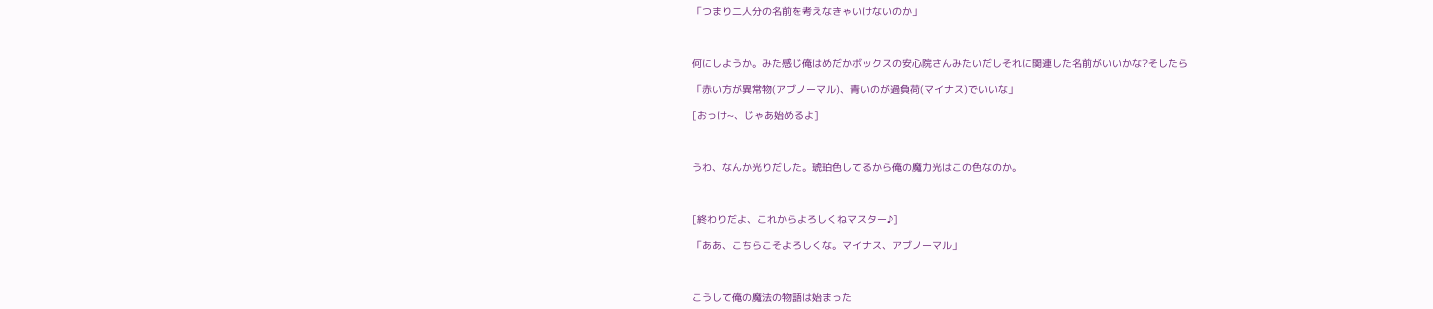「つまり二人分の名前を考えなきゃいけないのか」



何にしようか。みた感じ俺はめだかボックスの安心院さんみたいだしそれに関連した名前がいいかな?そしたら

「赤い方が異常物(アブノーマル)、青いのが過負荷(マイナス)でいいな」

[おっけ~、じゃあ始めるよ]



うわ、なんか光りだした。琥珀色してるから俺の魔力光はこの色なのか。



[終わりだよ、これからよろしくねマスター♪]

「ああ、こちらこそよろしくな。マイナス、アブノーマル」



こうして俺の魔法の物語は始まった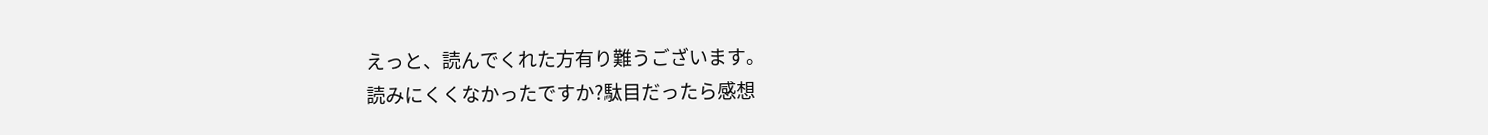えっと、読んでくれた方有り難うございます。
読みにくくなかったですか?駄目だったら感想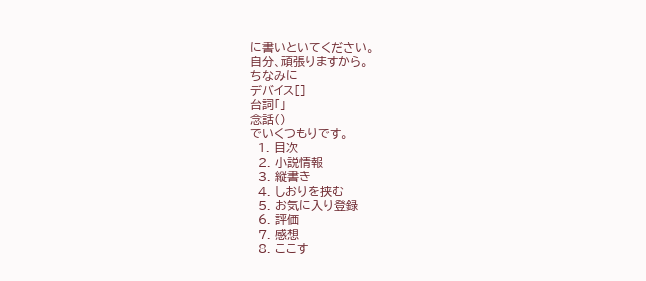に書いといてください。
自分、頑張りますから。
ちなみに
デバイス[]
台詞「」
念話()
でいくつもりです。
  1. 目次
  2. 小説情報
  3. 縦書き
  4. しおりを挟む
  5. お気に入り登録
  6. 評価
  7. 感想
  8. ここす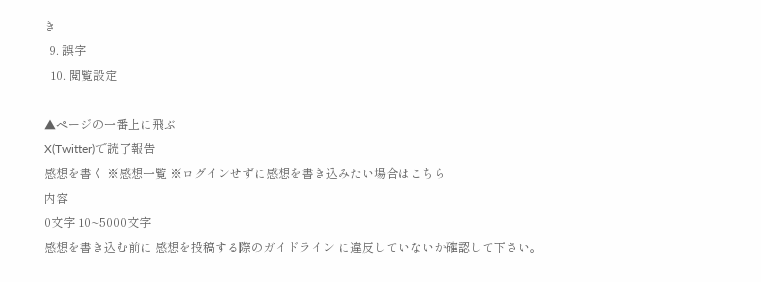き
  9. 誤字
  10. 閲覧設定

▲ページの一番上に飛ぶ
X(Twitter)で読了報告
感想を書く ※感想一覧 ※ログインせずに感想を書き込みたい場合はこちら
内容
0文字 10~5000文字
感想を書き込む前に 感想を投稿する際のガイドライン に違反していないか確認して下さい。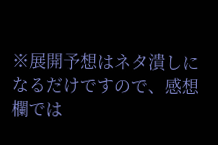※展開予想はネタ潰しになるだけですので、感想欄では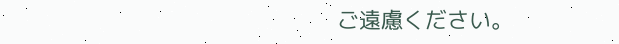ご遠慮ください。